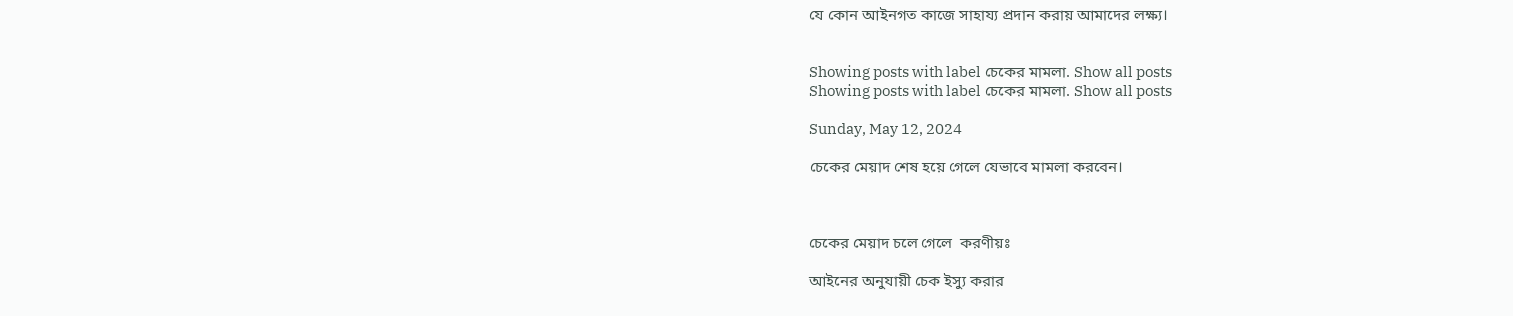যে কোন আইনগত কাজে সাহায্য প্রদান করায় আমাদের লক্ষ্য।


Showing posts with label চেকের মামলা. Show all posts
Showing posts with label চেকের মামলা. Show all posts

Sunday, May 12, 2024

চেকের মেয়াদ শেষ হয়ে গেলে যেভাবে মামলা করবেন।



চেকের মেয়াদ চলে গেলে  করণীয়ঃ

আইনের অনুযায়ী চেক ইস্যু করার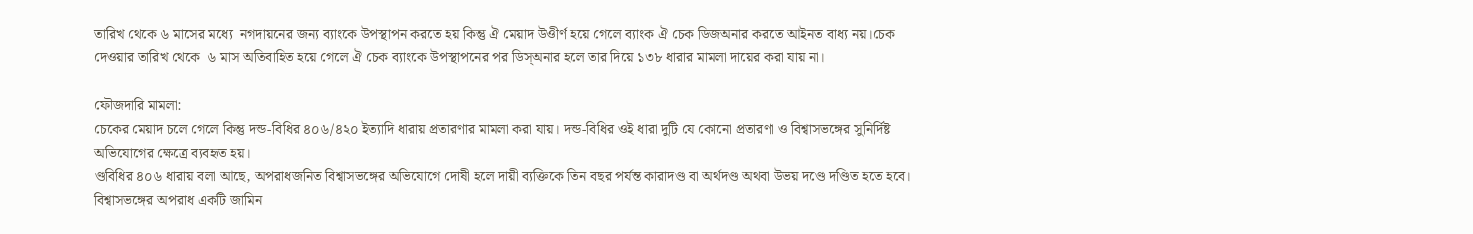তারিখ থেকে ৬ মাসের মধ্যে  নগদায়নের জন্য ব্যাংকে উপস্থাপন করতে হয় কিন্তু ঐ মেয়াদ উওীর্ণ হয়ে গেলে ব্যাংক ঐ চেক ডিজঅনার করতে আইনত বাধ্য নয়।চেক দেওয়ার তারিখ থেকে  ৬ মাস অতিবাহিত হয়ে গেলে ঐ চেক ব্যাংকে উপস্থাপনের পর ডিস্অনার হলে তার দিয়ে ১৩৮ ধারার মামলা দায়ের করা যায় না।

ফৌজদারি মামলা:
চেকের মেয়াদ চলে গেলে কিন্তু দন্ড-বিধির ৪০৬/৪২০ ইত্যাদি ধারায় প্রতারণার মামলা করা যায়। দন্ড-বিধির ওই ধারা দুটি যে কোনো প্রতারণা ও বিশ্বাসভঙ্গের সুনির্দিষ্ট অভিযোগের ক্ষেত্রে ব্যবহৃত হয়।
ণ্ডবিধির ৪০৬ ধারায় বলা আছে, অপরাধজনিত বিশ্বাসভঙ্গের অভিযোগে দোষী হলে দায়ী ব্যক্তিকে তিন বছর পর্যন্ত কারাদণ্ড বা অর্থদণ্ড অথবা উভয় দণ্ডে দণ্ডিত হতে হবে। বিশ্বাসভঙ্গের অপরাধ একটি জামিন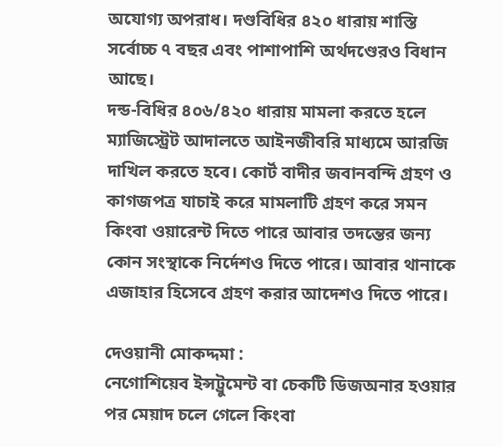অযোগ্য অপরাধ। দণ্ডবিধির ৪২০ ধারায় শাস্তি সর্বোচ্চ ৭ বছর এবং পাশাপাশি অর্থদণ্ডেরও বিধান আছে।
দন্ড-বিধির ৪০৬/৪২০ ধারায় মামলা করতে হলে ম্যাজিস্ট্রেট আদালতে আইনজীবরি মাধ্যমে আরজি দাখিল করতে হবে। কোর্ট বাদীর জবানবন্দি গ্রহণ ও কাগজপত্র যাচাই করে মামলাটি গ্রহণ করে সমন কিংবা ওয়ারেন্ট দিতে পারে আবার তদন্তের জন্য কোন সংস্থাকে নির্দেশও দিতে পারে। আবার থানাকে এজাহার হিসেবে গ্রহণ করার আদেশও দিতে পারে।

দেওয়ানী মোকদ্দমা :
নেগোশিয়েব ইন্সট্রুমেন্ট বা চেকটি ডিজঅনার হওয়ার পর মেয়াদ চলে গেলে কিংবা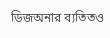ডিজঅনার ব্যতিতও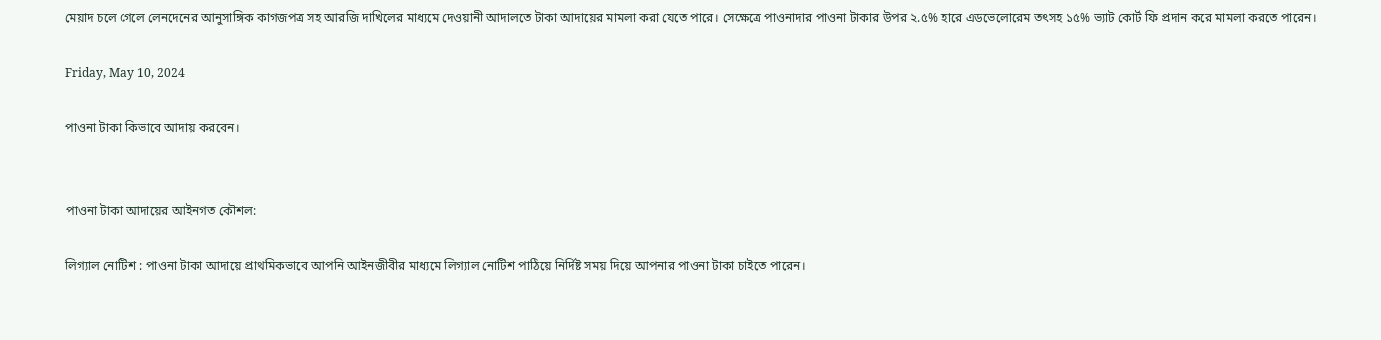মেয়াদ চলে গেলে লেনদেনের আনুসাঙ্গিক কাগজপত্র সহ আরজি দাখিলের মাধ্যমে দেওয়ানী আদালতে টাকা আদায়ের মামলা করা যেতে পারে। সেক্ষেত্রে পাওনাদার পাওনা টাকার উপর ২.৫% হারে এডভেলোরেম তৎসহ ১৫% ভ্যাট কোর্ট ফি প্রদান করে মামলা করতে পারেন।

Friday, May 10, 2024

পাওনা টাকা কিভাবে আদায় করবেন।


পাওনা টাকা আদায়ের আইনগত কৌশল:

লিগ্যাল নোটিশ : পাওনা টাকা আদায়ে প্রাথমিকভাবে আপনি আইনজীবীর মাধ্যমে লিগ্যাল নোটিশ পাঠিয়ে নির্দিষ্ট সময় দিয়ে আপনার পাওনা টাকা চাইতে পারেন।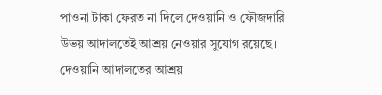পাওনা টাকা ফেরত না দিলে দেওয়ানি ও ফৌজদারি উভয় আদালতেই আশ্রয় নেওয়ার সুযোগ রয়েছে। দেওয়ানি আদালতের আশ্রয়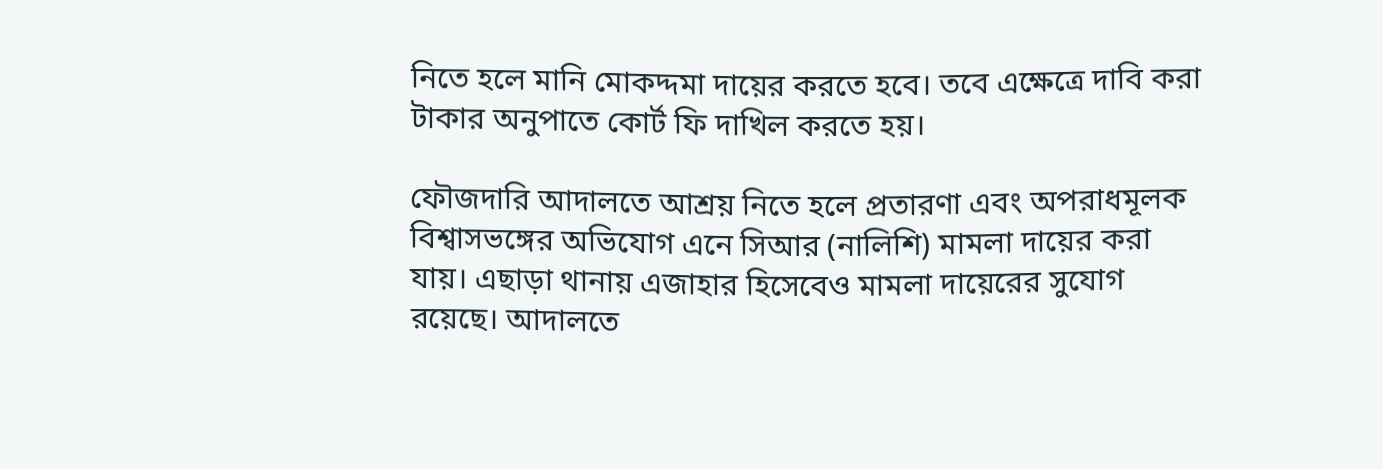নিতে হলে মানি মোকদ্দমা দায়ের করতে হবে। তবে এক্ষেত্রে দাবি করা টাকার অনুপাতে কোর্ট ফি দাখিল করতে হয়।

ফৌজদারি আদালতে আশ্রয় নিতে হলে প্রতারণা এবং অপরাধমূলক বিশ্বাসভঙ্গের অভিযোগ এনে সিআর (নালিশি) মামলা দায়ের করা যায়। এছাড়া থানায় এজাহার হিসেবেও মামলা দায়েরের সুযোগ রয়েছে। আদালতে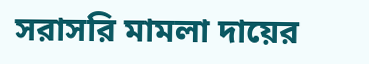সরাসরি মামলা দায়ের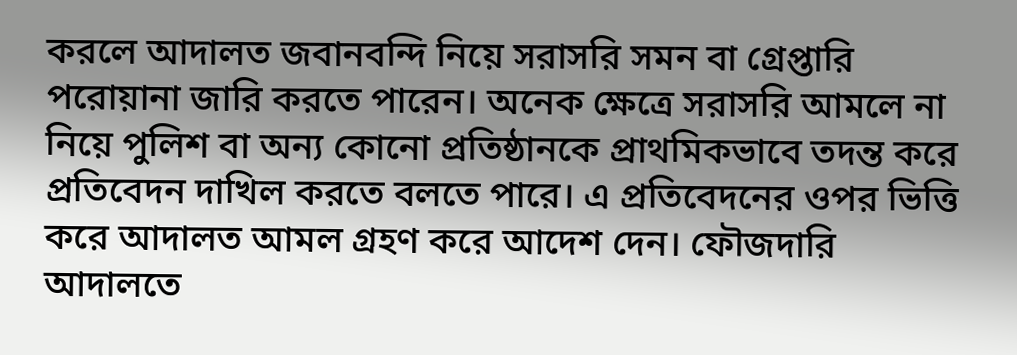করলে আদালত জবানবন্দি নিয়ে সরাসরি সমন বা গ্রেপ্তারি পরোয়ানা জারি করতে পারেন। অনেক ক্ষেত্রে সরাসরি আমলে না নিয়ে পুলিশ বা অন্য কোনো প্রতিষ্ঠানকে প্রাথমিকভাবে তদন্ত করে প্রতিবেদন দাখিল করতে বলতে পারে। এ প্রতিবেদনের ওপর ভিত্তি করে আদালত আমল গ্রহণ করে আদেশ দেন। ফৌজদারি আদালতে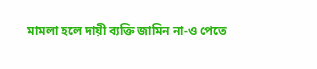মামলা হলে দায়ী ব্যক্তি জামিন না-ও পেতে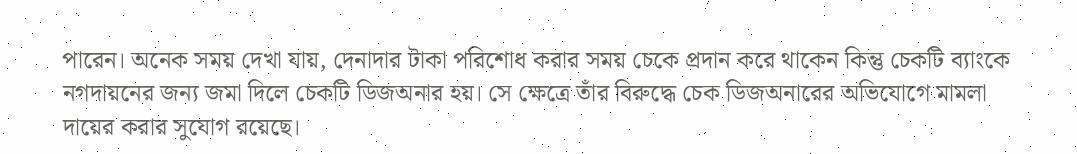পারেন। অনেক সময় দেখা যায়, দেনাদার টাকা পরিশোধ করার সময় চেকে প্রদান করে থাকেন কিন্তু চেকটি ব্যাংকে নগদায়নের জন্য জমা দিলে চেকটি ডিজঅনার হয়। সে ক্ষেত্রে তাঁর বিরুদ্ধে চেক ডিজঅনারের অভিযোগে মামলা দায়ের করার সুযোগ রয়েছে।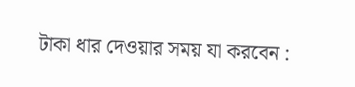টাকা ধার দেওয়ার সময় যা করবেন :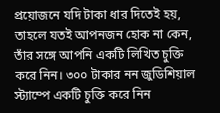প্রয়োজনে যদি টাকা ধার দিতেই হয়, তাহলে যতই আপনজন হোক না কেন, তাঁর সঙ্গে আপনি একটি লিখিত চুক্তি করে নিন। ৩০০ টাকার নন জুডিশিয়াল স্ট্যাম্পে একটি চুক্তি করে নিন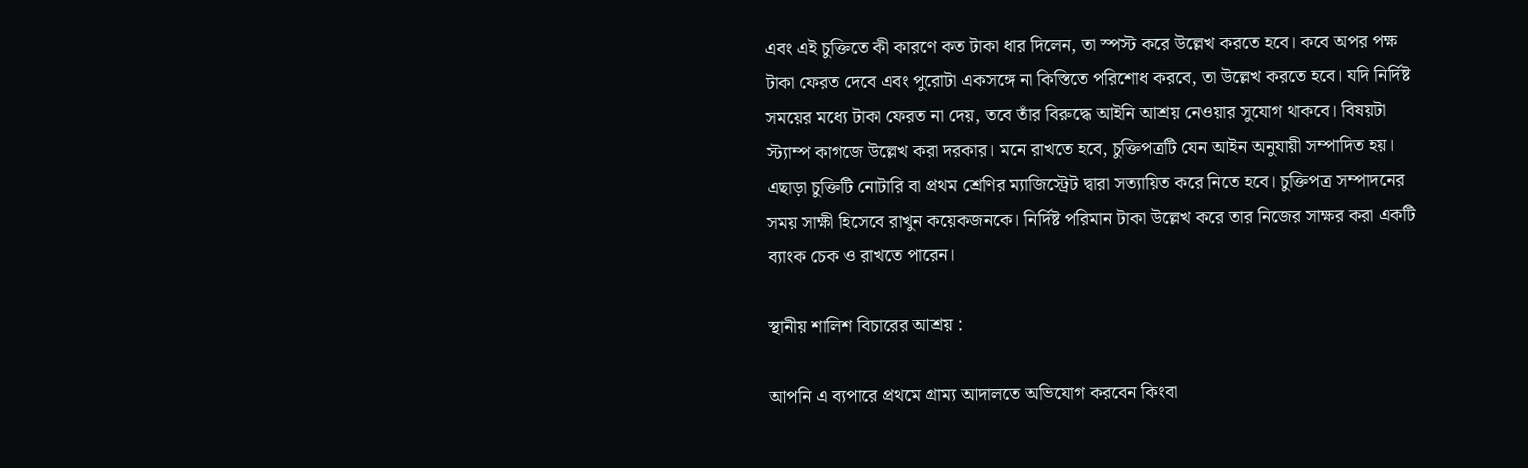এবং এই চুক্তিতে কী কারণে কত টাকা ধার দিলেন, তা স্পস্ট করে উল্লেখ করতে হবে। কবে অপর পক্ষ টাকা ফেরত দেবে এবং পুরোটা একসঙ্গে না কিস্তিতে পরিশোধ করবে, তা উল্লেখ করতে হবে। যদি নির্দিষ্ট সময়ের মধ্যে টাকা ফেরত না দেয়, তবে তাঁর বিরুদ্ধে আইনি আশ্রয় নেওয়ার সুযোগ থাকবে। বিষয়টা স্ট্যাম্প কাগজে উল্লেখ করা দরকার। মনে রাখতে হবে, চুক্তিপত্রটি যেন আইন অনুযায়ী সম্পাদিত হয়। এছাড়া চুক্তিটি নোটারি বা প্রথম শ্রেণির ম্যাজিস্ট্রেট দ্বারা সত্যায়িত করে নিতে হবে। চুক্তিপত্র সম্পাদনের সময় সাক্ষী হিসেবে রাখুন কয়েকজনকে। নির্দিষ্ট পরিমান টাকা উল্লেখ করে তার নিজের সাক্ষর করা একটি ব্যাংক চেক ও রাখতে পারেন।

স্থানীয় শালিশ বিচারের আশ্রয় :

আপনি এ ব্যপারে প্রথমে গ্রাম্য আদালতে অভিযোগ করবেন কিংবা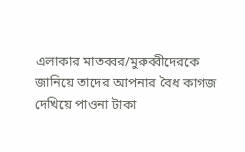এলাকার মাতব্বর/মুরুব্বীদেরকে জানিয়ে তাদের আপনার বৈধ কাগজ দেখিয়ে পাওনা টাকা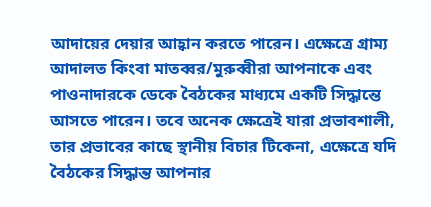আদায়ের দেয়ার আহ্বান করতে পারেন। এক্ষেত্রে গ্রাম্য আদালত কিংবা মাতব্বর/মুরুব্বীরা আপনাকে এবং পাওনাদারকে ডেকে বৈঠকের মাধ্যমে একটি সিদ্ধান্তে আসতে পারেন। তবে অনেক ক্ষেত্রেই যারা প্রভাবশালী, তার প্রভাবের কাছে স্থানীয় বিচার টিকেনা, এক্ষেত্রে যদি বৈঠকের সিদ্ধান্ত আপনার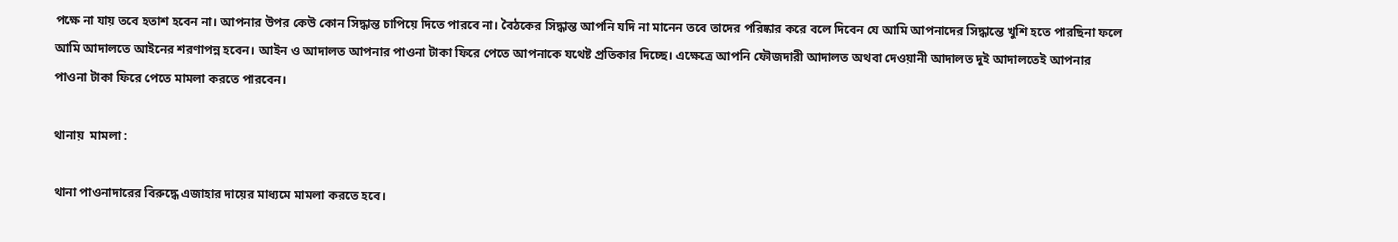পক্ষে না যায় তবে হতাশ হবেন না। আপনার উপর কেউ কোন সিদ্ধান্ত চাপিয়ে দিতে পারবে না। বৈঠকের সিদ্ধান্ত আপনি যদি না মানেন তবে তাদের পরিষ্কার করে বলে দিবেন যে আমি আপনাদের সিদ্ধান্তে খুশি হতে পারছিনা ফলে আমি আদালতে আইনের শরণাপন্ন হবেন। আইন ও আদালত আপনার পাওনা টাকা ফিরে পেতে আপনাকে যথেষ্ট প্রতিকার দিচ্ছে। এক্ষেত্রে আপনি ফৌজদারী আদালত অথবা দেওয়ানী আদালত দুই আদালতেই আপনার পাওনা টাকা ফিরে পেতে মামলা করতে পারবেন।

থানায়  মামলা :

থানা পাওনাদারের বিরুদ্ধে এজাহার দায়ের মাধ্যমে মামলা করতে হবে।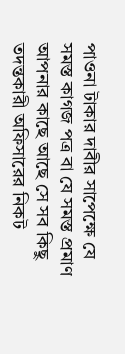পাওনা টাকার দাবীর সাপেক্ষে যে সমস্ত কাগজ পত্র বা যে সমস্ত প্রমাণ আপনার কাছে আছে সে সব কিছু তদন্তকারী অফিসারের নিকট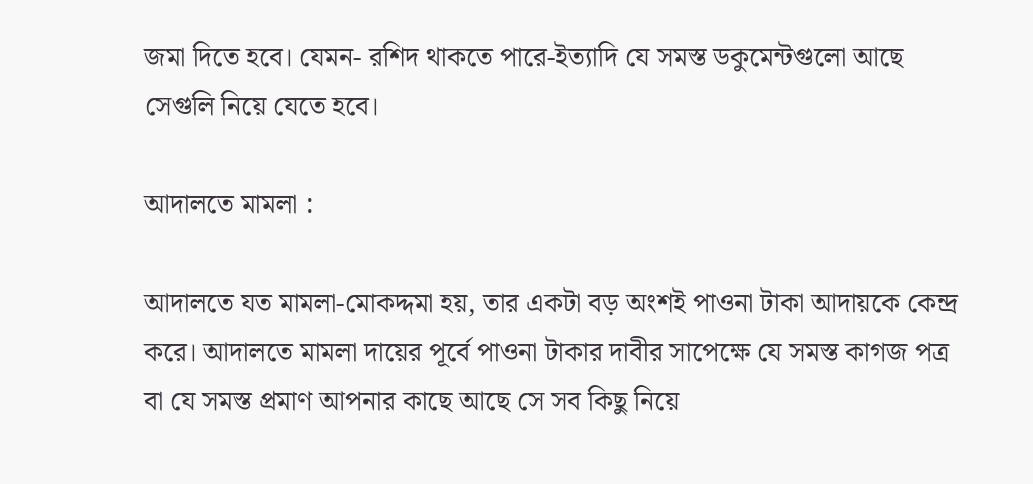জমা দিতে হবে। যেমন- রশিদ থাকতে পারে-ইত্যাদি যে সমস্ত ডকুমেন্টগুলো আছে সেগুলি নিয়ে যেতে হবে।

আদালতে মামলা :

আদালতে যত মামলা-মোকদ্দমা হয়, তার একটা বড় অংশই পাওনা টাকা আদায়কে কেন্দ্র করে। আদালতে মামলা দায়ের পূর্বে পাওনা টাকার দাবীর সাপেক্ষে যে সমস্ত কাগজ পত্র বা যে সমস্ত প্রমাণ আপনার কাছে আছে সে সব কিছু নিয়ে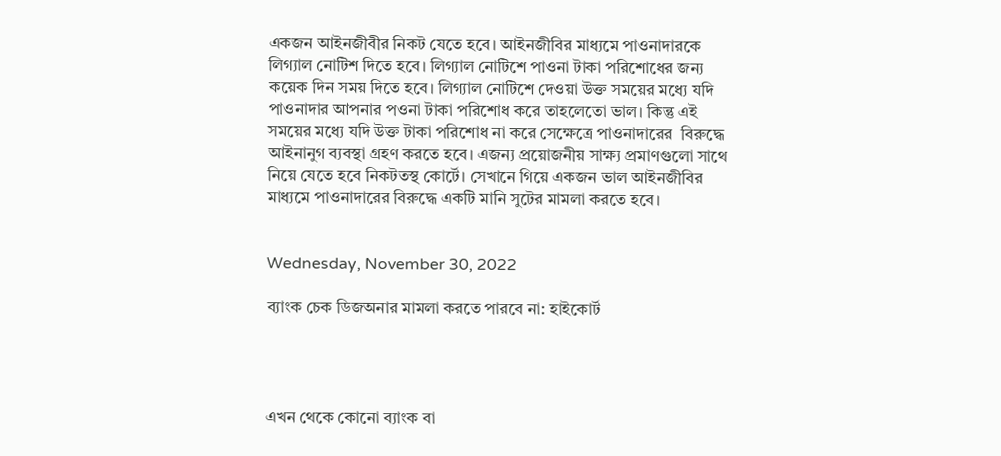একজন আইনজীবীর নিকট যেতে হবে। আইনজীবির মাধ্যমে পাওনাদারকে লিগ্যাল নোটিশ দিতে হবে। লিগ্যাল নোটিশে পাওনা টাকা পরিশোধের জন্য কয়েক দিন সময় দিতে হবে। লিগ্যাল নোটিশে দেওয়া উক্ত সময়ের মধ্যে যদি পাওনাদার আপনার পওনা টাকা পরিশোধ করে তাহলেতো ভাল। কিন্তু এই সময়ের মধ্যে যদি উক্ত টাকা পরিশোধ না করে সেক্ষেত্রে পাওনাদারের  বিরুদ্ধে আইনানুগ ব্যবস্থা গ্রহণ করতে হবে। এজন্য প্রয়োজনীয় সাক্ষ্য প্রমাণগুলো সাথে নিয়ে যেতে হবে নিকটতস্থ কোর্টে। সেখানে গিয়ে একজন ভাল আইনজীবির মাধ্যমে পাওনাদারের বিরুদ্ধে একটি মানি সুটের মামলা করতে হবে।


Wednesday, November 30, 2022

ব্যাংক চেক ডিজঅনার মামলা করতে পারবে না: হাইকোর্ট




এখন থেকে কোনো ব্যাংক বা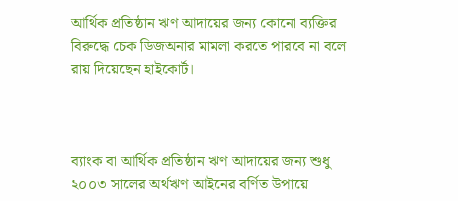আর্থিক প্রতিষ্ঠান ঋণ আদায়ের জন্য কোনো ব্যক্তির বিরুদ্ধে চেক ডিজঅনার মামলা করতে পারবে না বলে রায় দিয়েছেন হাইকোর্ট।



ব্যাংক বা আর্থিক প্রতিষ্ঠান ঋণ আদায়ের জন্য শুধু ২০০৩ সালের অর্থঋণ আইনের বর্ণিত উপায়ে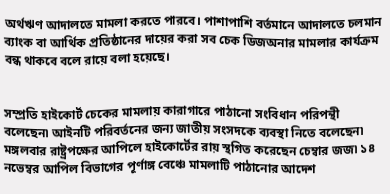অর্থঋণ আদালতে মামলা করতে পারবে। পাশাপাশি বর্তমানে আদালতে চলমান ব্যাংক বা আর্থিক প্রতিষ্ঠানের দায়ের করা সব চেক ডিজঅনার মামলার কার্যক্রম বন্ধ থাকবে বলে রায়ে বলা হয়েছে।


সম্প্রতি হাইকোর্ট চেকের মামলায় কারাগারে পাঠানো সংবিধান পরিপন্থী বলেছেন৷ আইনটি পরিবর্তনের জন্য জাতীয় সংসদকে ব্যবস্থা নিতে বলেছেন৷
মঙ্গলবার রাষ্ট্রপক্ষের আপিলে হাইকোর্টের রায় স্থগিত করেছেন চেম্বার জজ৷ ১৪ নভেম্বর আপিল বিভাগের পূর্ণাঙ্গ বেঞ্চে মামলাটি পাঠানোর আদেশ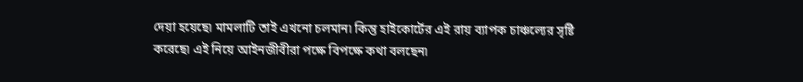দেয়া হয়েছে৷ মামলাটি তাই এখনো চলমান৷ কিন্তু হাইকোর্টের এই রায় ব্যাপক চাঞ্চল্যের সৃষ্টি করেছে৷ এই নিয়ে আইনজীবীরা পক্ষে বিপক্ষে কথা বলছেন৷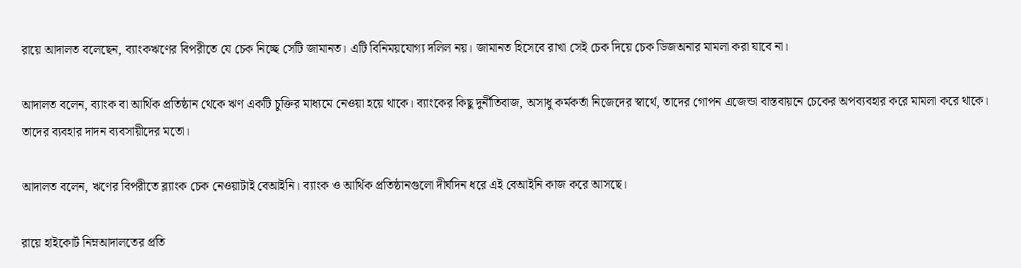রায়ে আদালত বলেছেন, ব্যাংকঋণের বিপরীতে যে চেক নিচ্ছে সেটি জামানত। এটি বিনিময়যোগ্য দলিল নয়। জামানত হিসেবে রাখা সেই চেক দিয়ে চেক ডিজঅনার মামলা করা যাবে না।

আদালত বলেন, ব্যাংক বা আর্থিক প্রতিষ্ঠান থেকে ঋণ একটি চুক্তির মাধ্যমে নেওয়া হয়ে থাকে। ব্যাংকের কিছু দুর্নীতিবাজ, অসাধু কর্মকর্তা নিজেদের স্বার্থে, তাদের গোপন এজেন্ডা বাস্তবায়নে চেকের অপব্যবহার করে মামলা করে থাকে। তাদের ব্যবহার দাদন ব্যবসায়ীদের মতো।

আদালত বলেন, ঋণের বিপরীতে ব্ল্যাংক চেক নেওয়াটাই বেআইনি। ব্যাংক ও আর্থিক প্রতিষ্ঠানগুলো দীর্ঘদিন ধরে এই বেআইনি কাজ করে আসছে।

রায়ে হাইকোর্ট নিম্নআদালতের প্রতি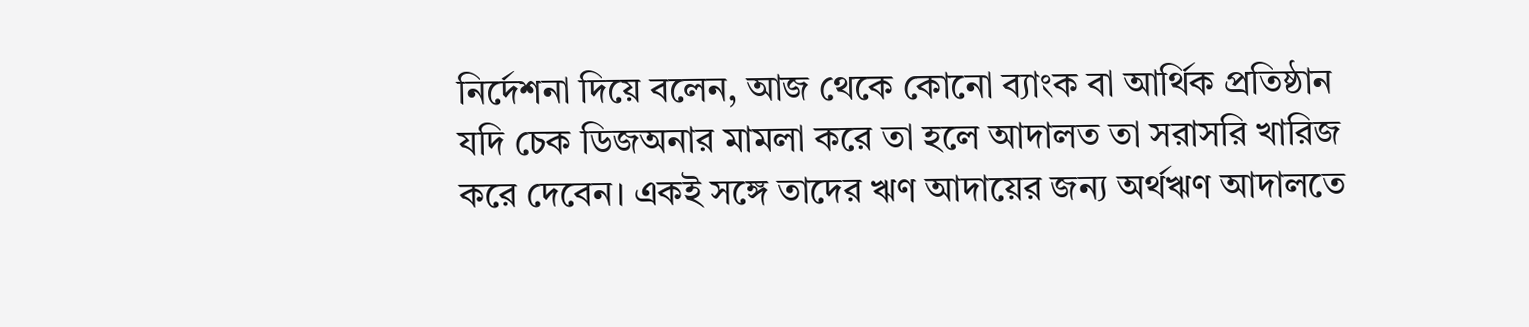নির্দেশনা দিয়ে বলেন, আজ থেকে কোনো ব্যাংক বা আর্থিক প্রতিষ্ঠান যদি চেক ডিজঅনার মামলা করে তা হলে আদালত তা সরাসরি খারিজ করে দেবেন। একই সঙ্গে তাদের ঋণ আদায়ের জন্য অর্থঋণ আদালতে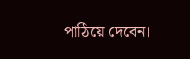পাঠিয়ে দেবেন।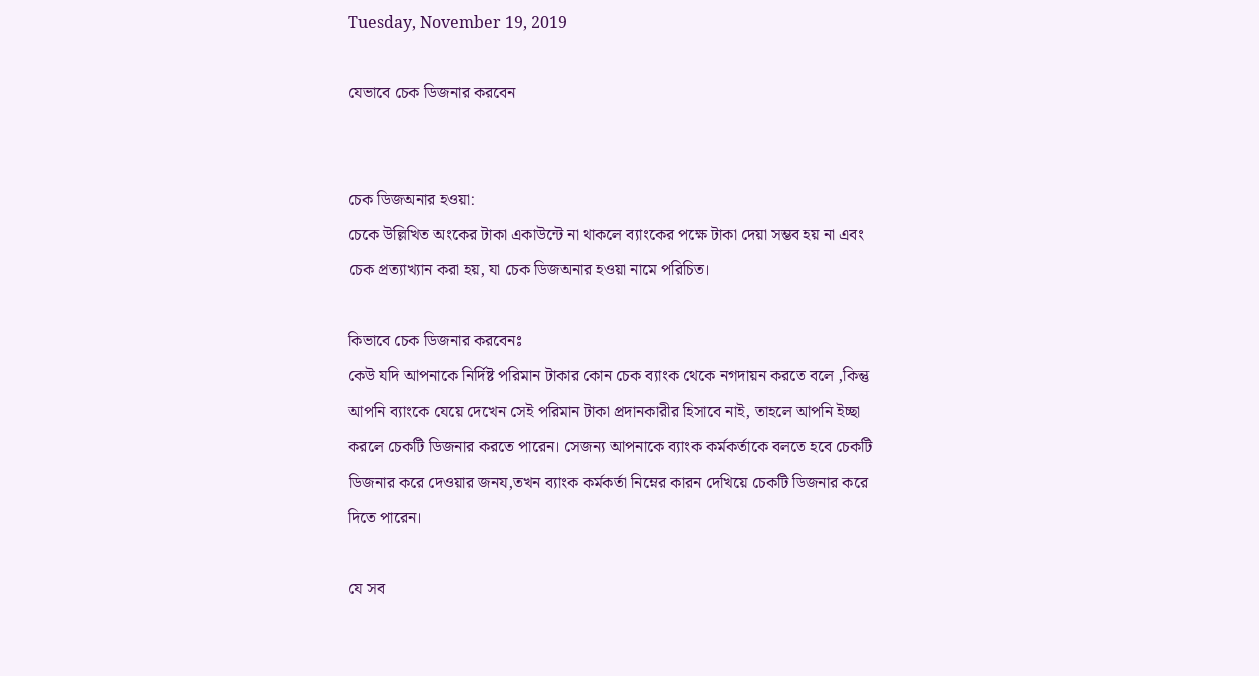Tuesday, November 19, 2019

যেভাবে চেক ডিজনার করবেন


চেক ডিজঅনার হওয়া:
চেকে উল্লিখিত অংকের টাকা একাউন্টে না থাকলে ব্যাংকের পক্ষে টাকা দেয়া সম্ভব হয় না এবং চেক প্রত্যাখ্যান করা হয়, যা চেক ডিজঅনার হওয়া নামে পরিচিত।

কিভাবে চেক ডিজনার করবেনঃ
কেউ যদি আপনাকে নির্দিষ্ট পরিমান টাকার কোন চেক ব্যাংক থেকে নগদায়ন করতে বলে ,কিন্তু আপনি ব্যাংকে যেয়ে দেখেন সেই পরিমান টাকা প্রদানকারীর হিসাবে নাই, তাহলে আপনি ইচ্ছা করলে চেকটি ডিজনার করতে পারেন। সেজন্য আপনাকে ব্যাংক কর্মকর্তাকে বলতে হবে চেকটি ডিজনার করে দেওয়ার জনয,তখন ব্যাংক কর্মকর্তা নিম্নের কারন দেখিয়ে চেকটি ডিজনার করে দিতে পারেন।

যে সব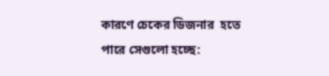কারণে চেকের ডিজনার  হতে পারে সেগুলো হচ্ছে: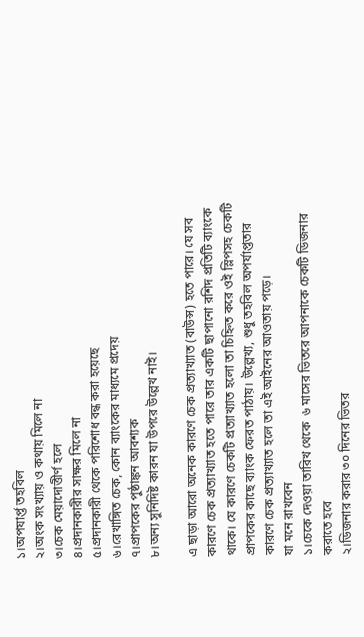১।অপযার্প্ত তহবিল
২।অংক সংখ্যায় ও কথায় মিলে না
৩।চেক মেয়াদোত্তীর্ণ হলে
৪।প্রদানকারীর সাক্ষর মিলে না
৫।প্রদানকারী থেকে পরিশোধ বন্ধ করা হয়েছে
৬।রেখাঙ্গিত চেক, কোন ব্যাংকের মাধ্যমে প্রদেয়
৭।প্রাপকের পুষ্ঠাঙ্কন আবশ্যক
৮।অন্য সুনিদিষ্ট কারন যা উপরে উল্লেখ নাই।

এ ছাড়া আরো অনেক কারণে চেক প্রত্যাখ্যাত (বাউন্স) হতে পারে। যে সব কারণে চেক প্রত্যাখ্যাত হতে পারে তার একটি ছাপানো রশিদ প্রতিটি ব্যাংকে থাকে। যে কারণে চেকটি প্রত্যাখ্যাত হলো তা চিহ্নিত করে ওই স্লিপসহ চেকটি প্রাপকের কাছে ব্যাংক ফেরত পাঠায়। উল্লেখ্য, শুধু তহবিল অপর্যাপ্ততার কারণে চেক প্রত্যাখ্যাত হলে তা এই আইনের আওতায় পড়ে।
যা মনে রাখবেন
১।চেকে দেওয়া তারিখ থেকে  ৬ মাসের ভিতরে আপনাকে চেকটি ডিজনার করাতে হবে
২।ডিজনার করার ৩০ দিনের ভিতর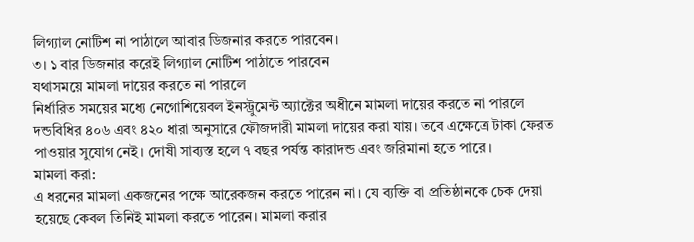লিগ্যাল নোটিশ না পাঠালে আবার ডিজনার করতে পারবেন।
৩। ১ বার ডিজনার করেই লিগ্যাল নোটিশ পাঠাতে পারবেন
যথাসময়ে মামলা দায়ের করতে না পারলে
নির্ধারিত সময়ের মধ্যে নেগোশিয়েবল ইনস্ট্রুমেন্ট অ্যাক্টের অধীনে মামলা দায়ের করতে না পারলে দন্ডবিধির ৪০৬ এবং ৪২০ ধারা অনুসারে ফৌজদারী মামলা দায়ের করা যায়। তবে এক্ষেত্রে টাকা ফেরত পাওয়ার সুযোগ নেই। দোষী সাব্যস্ত হলে ৭ বছর পর্যন্ত কারাদন্ড এবং জরিমানা হতে পারে।
মামলা করা:
এ ধরনের মামলা একজনের পক্ষে আরেকজন করতে পারেন না। যে ব্যক্তি বা প্রতিষ্ঠানকে চেক দেয়া হয়েছে কেবল তিনিই মামলা করতে পারেন। মামলা করার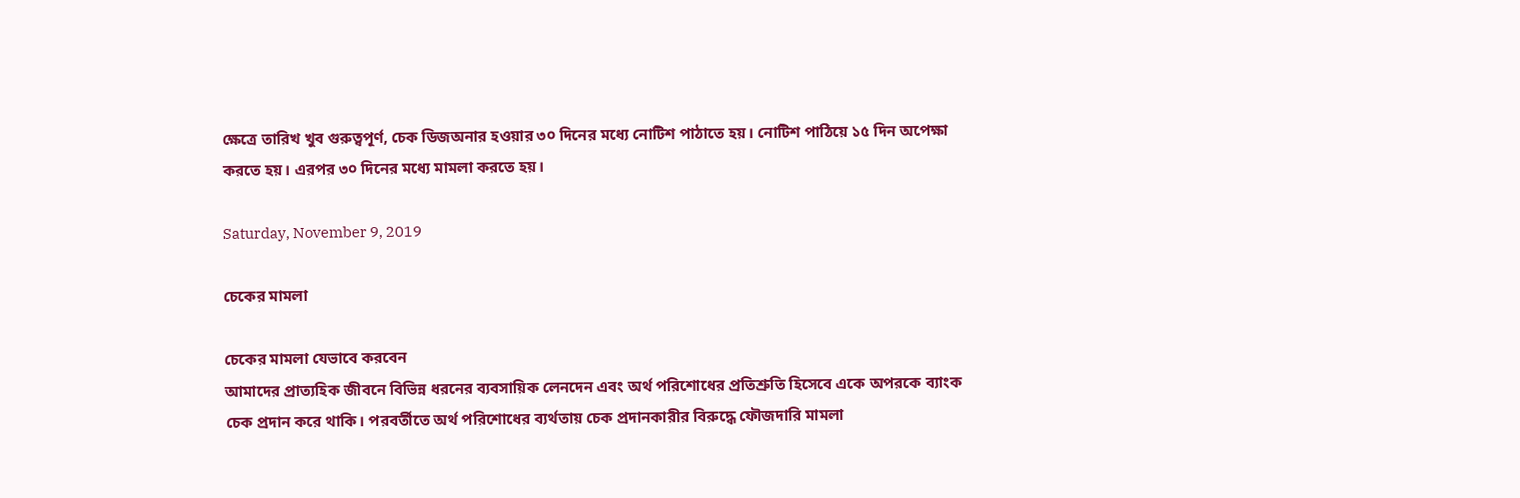ক্ষেত্রে তারিখ খুব গুরুত্বপূর্ণ, চেক ডিজঅনার হওয়ার ৩০ দিনের মধ্যে নোটিশ পাঠাতে হয়। নোটিশ পাঠিয়ে ১৫ দিন অপেক্ষা করতে হয়। এরপর ৩০ দিনের মধ্যে মামলা করতে হয়।

Saturday, November 9, 2019

চেকের মামলা

চেকের মামলা যেভাবে করবেন
আমাদের প্রাত্যহিক জীবনে বিভিন্ন ধরনের ব্যবসায়িক লেনদেন এবং অর্থ পরিশোধের প্রতিশ্রুতি হিসেবে একে অপরকে ব্যাংক চেক প্রদান করে থাকি। পরবর্তীতে অর্থ পরিশোধের ব্যর্থতায় চেক প্রদানকারীর বিরুদ্ধে ফৌজদারি মামলা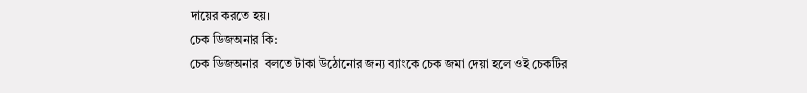দায়ের করতে হয়।
চেক ডিজঅনার কি:
চেক ডিজঅনার  বলতে টাকা উঠোনোর জন্য ব্যাংকে চেক জমা দেয়া হলে ওই চেকটির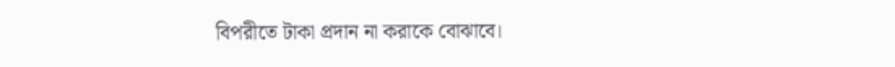বিপরীতে টাকা প্রদান না করাকে বোঝাবে।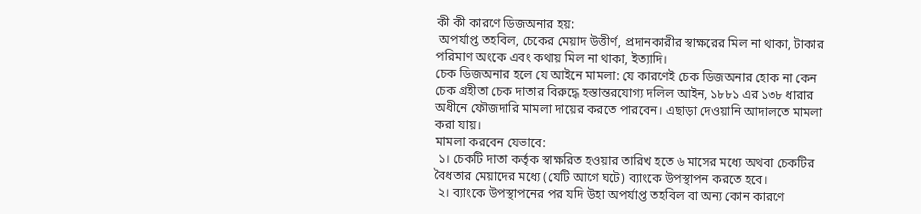কী কী কারণে ডিজঅনার হয়:
 অপর্যাপ্ত তহবিল, চেকের মেয়াদ উত্তীর্ণ, প্রদানকারীর স্বাক্ষরের মিল না থাকা, টাকার পরিমাণ অংকে এবং কথায় মিল না থাকা, ইত্যাদি।
চেক ডিজঅনার হলে যে আইনে মামলা: যে কারণেই চেক ডিজঅনার হোক না কেন চেক গ্রহীতা চেক দাতার বিরুদ্ধে হস্তান্তরযোগ্য দলিল আইন, ১৮৮১ এর ১৩৮ ধারার অধীনে ফৌজদারি মামলা দায়ের করতে পারবেন। এছাড়া দেওয়ানি আদালতে মামলা করা যায়।
মামলা করবেন যেভাবে:
 ১। চেকটি দাতা কর্তৃক স্বাক্ষরিত হওয়ার তারিখ হতে ৬ মাসের মধ্যে অথবা চেকটির বৈধতার মেয়াদের মধ্যে (যেটি আগে ঘটে) ব্যাংকে উপস্থাপন করতে হবে।
 ২। ব্যাংকে উপস্থাপনের পর যদি উহা অপর্যাপ্ত তহবিল বা অন্য কোন কারণে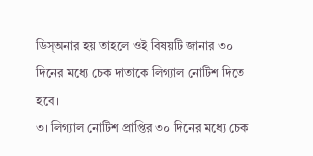ডিস্অনার হয় তাহলে ওই বিষয়টি জানার ৩০ দিনের মধ্যে চেক দাতাকে লিগ্যাল নোটিশ দিতে হবে।
৩। লিগ্যাল নোটিশ প্রাপ্তির ৩০ দিনের মধ্যে চেক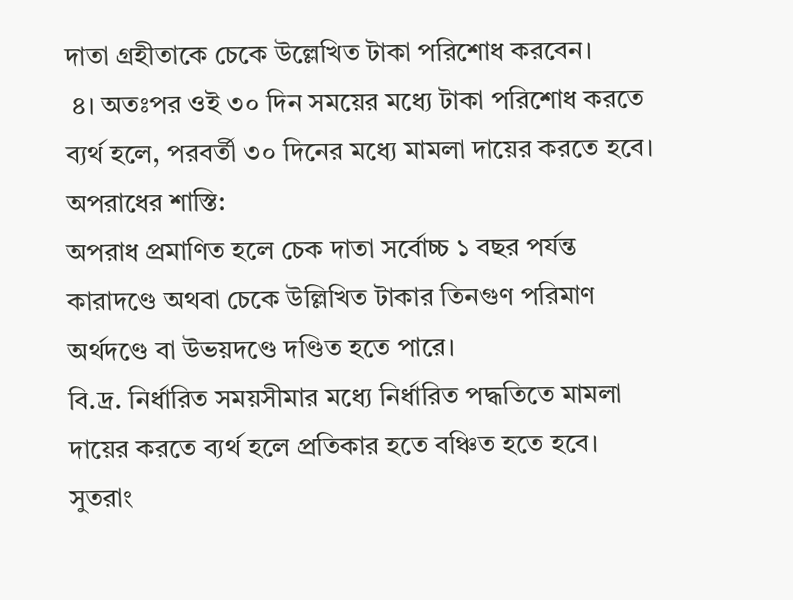দাতা গ্রহীতাকে চেকে উল্লেখিত টাকা পরিশোধ করবেন।
 ৪। অতঃপর ওই ৩০ দিন সময়ের মধ্যে টাকা পরিশোধ করতে ব্যর্থ হলে, পরবর্তী ৩০ দিনের মধ্যে মামলা দায়ের করতে হবে।
অপরাধের শাস্তি:
অপরাধ প্রমাণিত হলে চেক দাতা সর্বোচ্চ ১ বছর পর্যন্ত কারাদণ্ডে অথবা চেকে উল্লিখিত টাকার তিনগুণ পরিমাণ অর্থদণ্ডে বা উভয়দণ্ডে দণ্ডিত হতে পারে।
বি.দ্র. নির্ধারিত সময়সীমার মধ্যে নির্ধারিত পদ্ধতিতে মামলা দায়ের করতে ব্যর্থ হলে প্রতিকার হতে বঞ্চিত হতে হবে। সুতরাং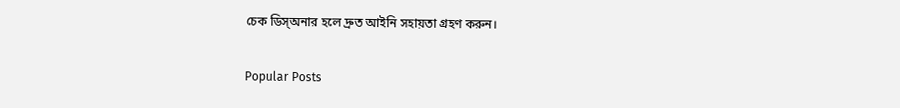চেক ডিস্অনার হলে দ্রুত আইনি সহায়তা গ্রহণ করুন।

Popular Posts